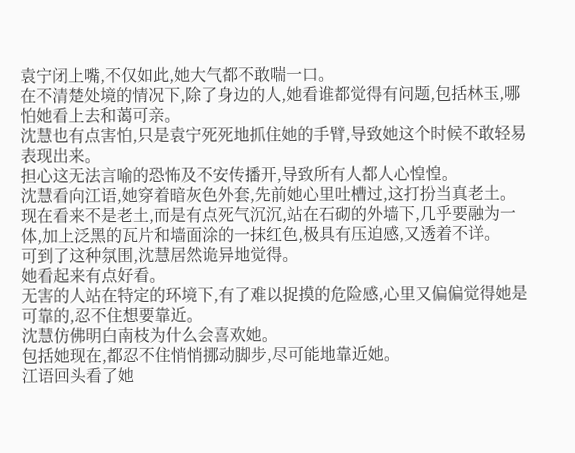袁宁闭上嘴,不仅如此,她大气都不敢喘一口。
在不清楚处境的情况下,除了身边的人,她看谁都觉得有问题,包括林玉,哪怕她看上去和蔼可亲。
沈慧也有点害怕,只是袁宁死死地抓住她的手臂,导致她这个时候不敢轻易表现出来。
担心这无法言喻的恐怖及不安传播开,导致所有人都人心惶惶。
沈慧看向江语,她穿着暗灰色外套,先前她心里吐槽过,这打扮当真老土。
现在看来不是老土,而是有点死气沉沉,站在石砌的外墙下,几乎要融为一体,加上泛黑的瓦片和墙面涂的一抹红色,极具有压迫感,又透着不详。
可到了这种氛围,沈慧居然诡异地觉得。
她看起来有点好看。
无害的人站在特定的环境下,有了难以捉摸的危险感,心里又偏偏觉得她是可靠的,忍不住想要靠近。
沈慧仿佛明白南枝为什么会喜欢她。
包括她现在,都忍不住悄悄挪动脚步,尽可能地靠近她。
江语回头看了她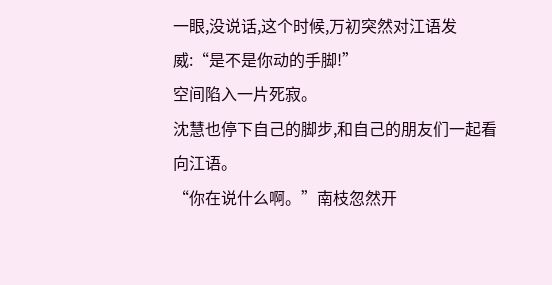一眼,没说话,这个时候,万初突然对江语发威:“是不是你动的手脚!”
空间陷入一片死寂。
沈慧也停下自己的脚步,和自己的朋友们一起看向江语。
“你在说什么啊。”南枝忽然开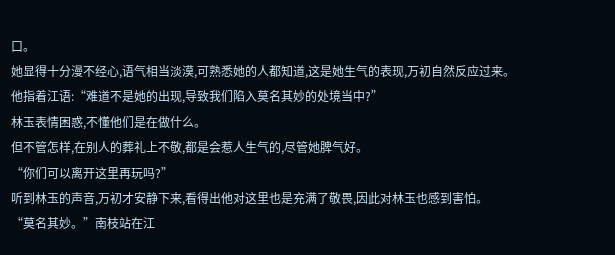口。
她显得十分漫不经心,语气相当淡漠,可熟悉她的人都知道,这是她生气的表现,万初自然反应过来。
他指着江语:“难道不是她的出现,导致我们陷入莫名其妙的处境当中?”
林玉表情困惑,不懂他们是在做什么。
但不管怎样,在别人的葬礼上不敬,都是会惹人生气的,尽管她脾气好。
“你们可以离开这里再玩吗?”
听到林玉的声音,万初才安静下来,看得出他对这里也是充满了敬畏,因此对林玉也感到害怕。
“莫名其妙。”南枝站在江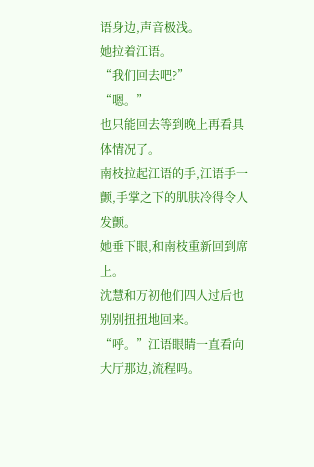语身边,声音极浅。
她拉着江语。
“我们回去吧?”
“嗯。”
也只能回去等到晚上再看具体情况了。
南枝拉起江语的手,江语手一颤,手掌之下的肌肤冷得令人发颤。
她垂下眼,和南枝重新回到席上。
沈慧和万初他们四人过后也别别扭扭地回来。
“呼。”江语眼睛一直看向大厅那边,流程吗。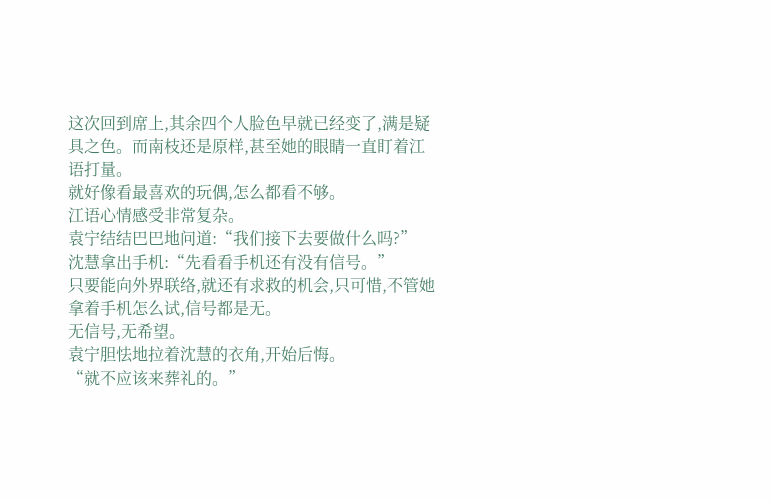这次回到席上,其余四个人脸色早就已经变了,满是疑具之色。而南枝还是原样,甚至她的眼睛一直盯着江语打量。
就好像看最喜欢的玩偶,怎么都看不够。
江语心情感受非常复杂。
袁宁结结巴巴地问道:“我们接下去要做什么吗?”
沈慧拿出手机:“先看看手机还有没有信号。”
只要能向外界联络,就还有求救的机会,只可惜,不管她拿着手机怎么试,信号都是无。
无信号,无希望。
袁宁胆怯地拉着沈慧的衣角,开始后悔。
“就不应该来葬礼的。”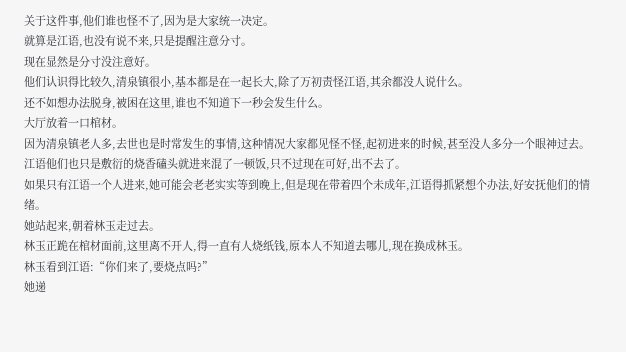关于这件事,他们谁也怪不了,因为是大家统一决定。
就算是江语,也没有说不来,只是提醒注意分寸。
现在显然是分寸没注意好。
他们认识得比较久,清泉镇很小,基本都是在一起长大,除了万初责怪江语,其余都没人说什么。
还不如想办法脱身,被困在这里,谁也不知道下一秒会发生什么。
大厅放着一口棺材。
因为清泉镇老人多,去世也是时常发生的事情,这种情况大家都见怪不怪,起初进来的时候,甚至没人多分一个眼神过去。
江语他们也只是敷衍的烧香磕头就进来混了一顿饭,只不过现在可好,出不去了。
如果只有江语一个人进来,她可能会老老实实等到晚上,但是现在带着四个未成年,江语得抓紧想个办法,好安抚他们的情绪。
她站起来,朝着林玉走过去。
林玉正跪在棺材面前,这里离不开人,得一直有人烧纸钱,原本人不知道去哪儿,现在换成林玉。
林玉看到江语:“你们来了,要烧点吗?”
她递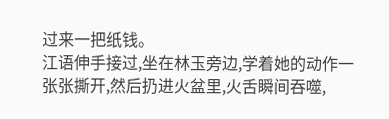过来一把纸钱。
江语伸手接过,坐在林玉旁边,学着她的动作一张张撕开,然后扔进火盆里,火舌瞬间吞噬,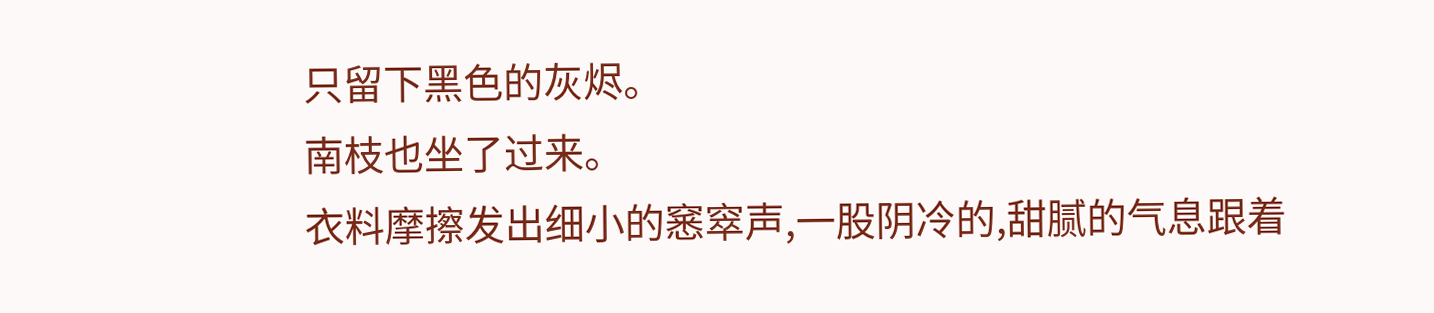只留下黑色的灰烬。
南枝也坐了过来。
衣料摩擦发出细小的窸窣声,一股阴冷的,甜腻的气息跟着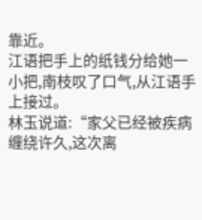靠近。
江语把手上的纸钱分给她一小把,南枝叹了口气,从江语手上接过。
林玉说道:“家父已经被疾病缠绕许久,这次离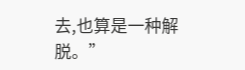去,也算是一种解脱。”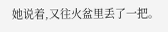她说着,又往火盆里丢了一把。